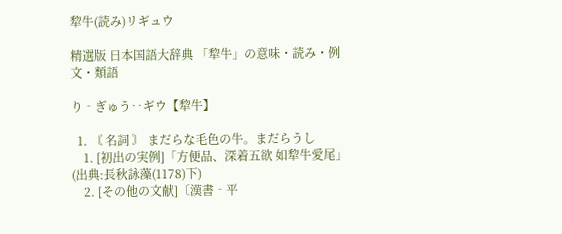犂牛(読み)リギュウ

精選版 日本国語大辞典 「犂牛」の意味・読み・例文・類語

り‐ぎゅう‥ギウ【犂牛】

  1. 〘 名詞 〙 まだらな毛色の牛。まだらうし
    1. [初出の実例]「方便品、深着五欲 如犂牛愛尾」(出典:長秋詠藻(1178)下)
    2. [その他の文献]〔漢書‐平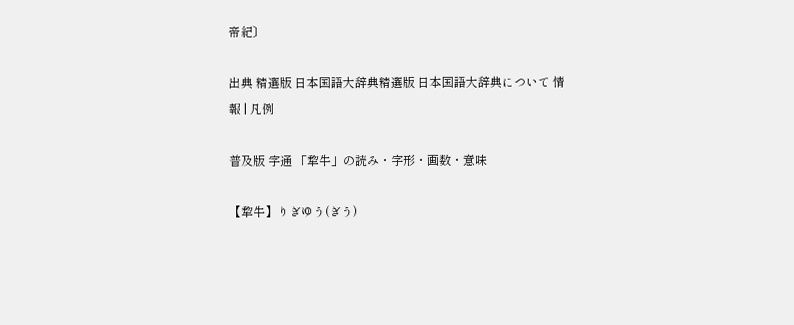帝紀〕

出典 精選版 日本国語大辞典精選版 日本国語大辞典について 情報 | 凡例

普及版 字通 「犂牛」の読み・字形・画数・意味

【犂牛】りぎゆう(ぎう)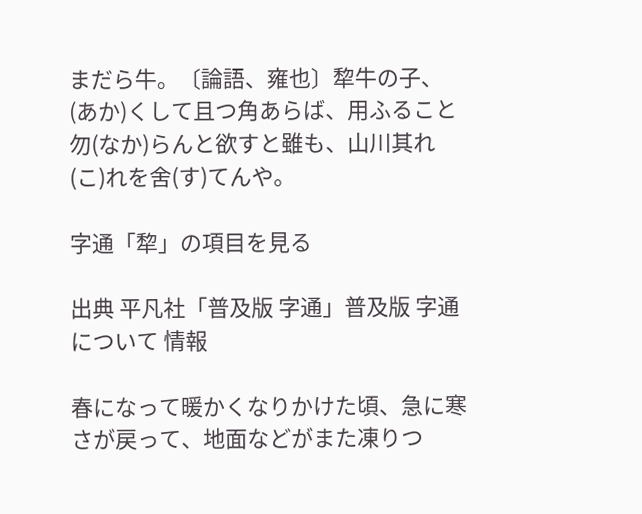まだら牛。〔論語、雍也〕犂牛の子、(あか)くして且つ角あらば、用ふること勿(なか)らんと欲すと雖も、山川其れ(こ)れを舍(す)てんや。

字通「犂」の項目を見る

出典 平凡社「普及版 字通」普及版 字通について 情報

春になって暖かくなりかけた頃、急に寒さが戻って、地面などがまた凍りつ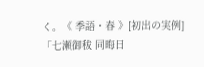く。《 季語・春 》[初出の実例]「七瀬御秡 同晦日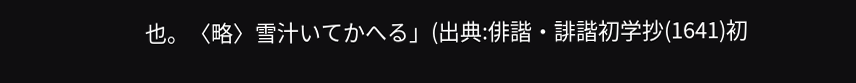也。〈略〉雪汁いてかへる」(出典:俳諧・誹諧初学抄(1641)初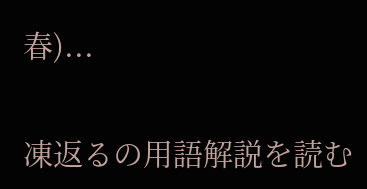春)...

凍返るの用語解説を読む